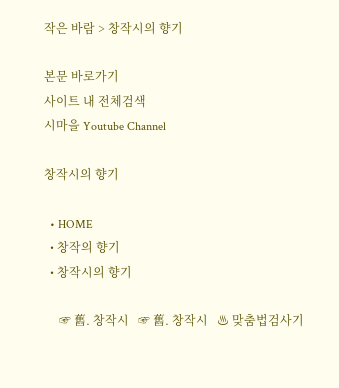작은 바람 > 창작시의 향기

본문 바로가기
사이트 내 전체검색
시마을 Youtube Channel

창작시의 향기

  • HOME
  • 창작의 향기
  • 창작시의 향기

     ☞ 舊. 창작시   ☞ 舊. 창작시   ♨ 맞춤법검사기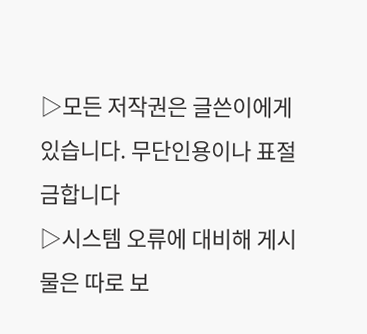▷모든 저작권은 글쓴이에게 있습니다. 무단인용이나 표절금합니다
▷시스템 오류에 대비해 게시물은 따로 보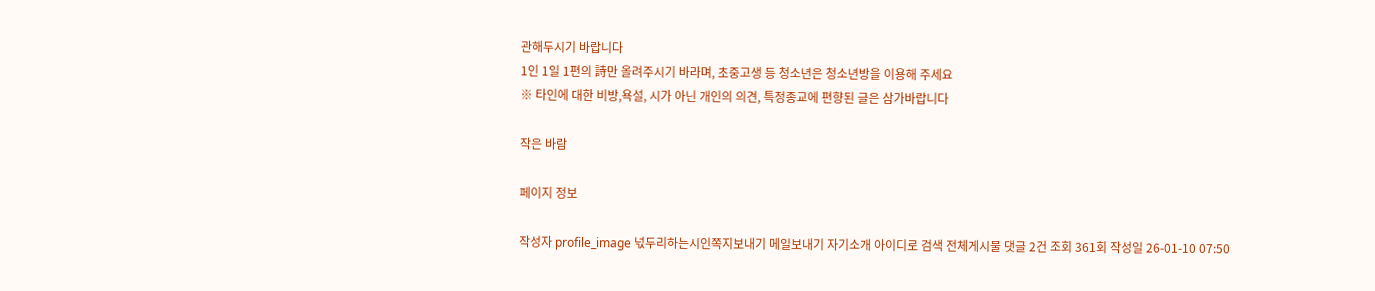관해두시기 바랍니다
1인 1일 1편의 詩만 올려주시기 바라며, 초중고생 등 청소년은 청소년방을 이용해 주세요
※ 타인에 대한 비방,욕설, 시가 아닌 개인의 의견, 특정종교에 편향된 글은 삼가바랍니다

작은 바람

페이지 정보

작성자 profile_image 넋두리하는시인쪽지보내기 메일보내기 자기소개 아이디로 검색 전체게시물 댓글 2건 조회 361회 작성일 26-01-10 07:50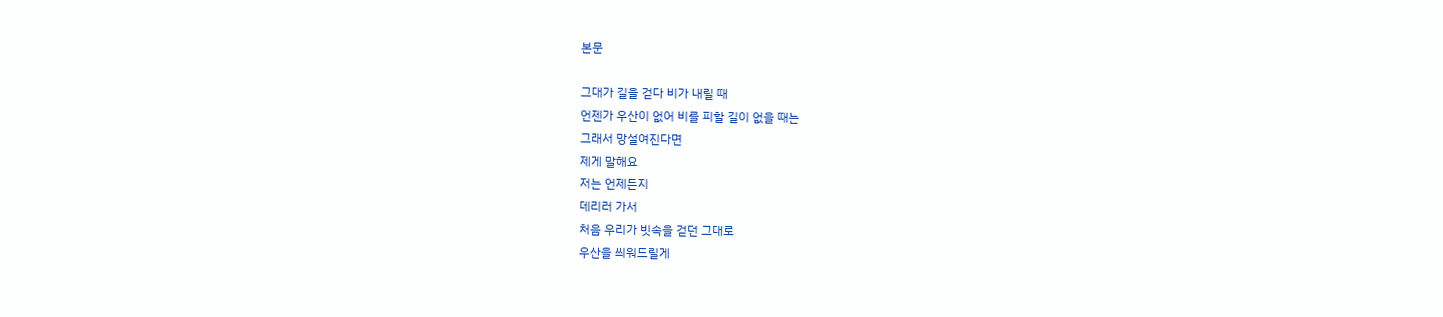본문

그대가 길을 걷다 비가 내릴 때
언젠가 우산이 없어 비를 피할 길이 없을 때는
그래서 망설여진다면
제게 말해요
저는 언제든지
데리러 가서
처음 우리가 빗속을 걷던 그대로
우산을 씌워드릴게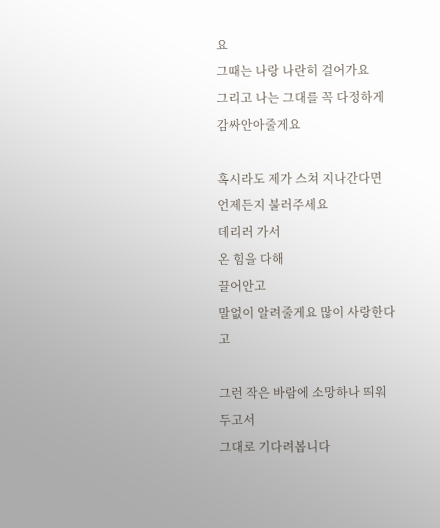요
그때는 나랑 나란히 걸어가요
그리고 나는 그대를 꼭 다정하게 감싸안아줄게요

혹시라도 제가 스쳐 지나간다면
언제든지 불러주세요
데리러 가서
온 힘을 다해
끌어안고
말없이 알려줄게요 많이 사랑한다고

그런 작은 바람에 소망하나 띄워두고서
그대로 기다려봅니다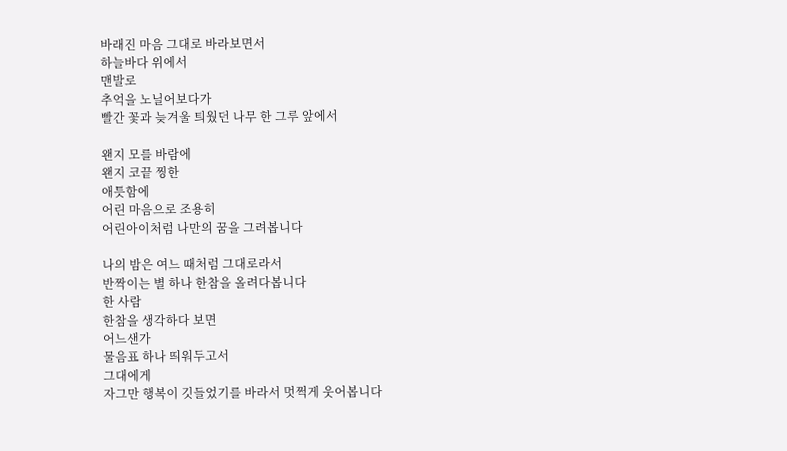바래진 마음 그대로 바라보면서
하늘바다 위에서
맨발로
추억을 노닐어보다가
빨간 꽃과 늦겨울 틔웠던 나무 한 그루 앞에서

왠지 모를 바람에
왠지 코끝 찡한
애틋함에
어린 마음으로 조용히
어린아이처럼 나만의 꿈을 그려봅니다

나의 밤은 여느 때처럼 그대로라서
반짝이는 별 하나 한참을 올려다봅니다
한 사람
한참을 생각하다 보면
어느샌가
물음표 하나 띄워두고서
그대에게
자그만 행복이 깃들었기를 바라서 멋쩍게 웃어봅니다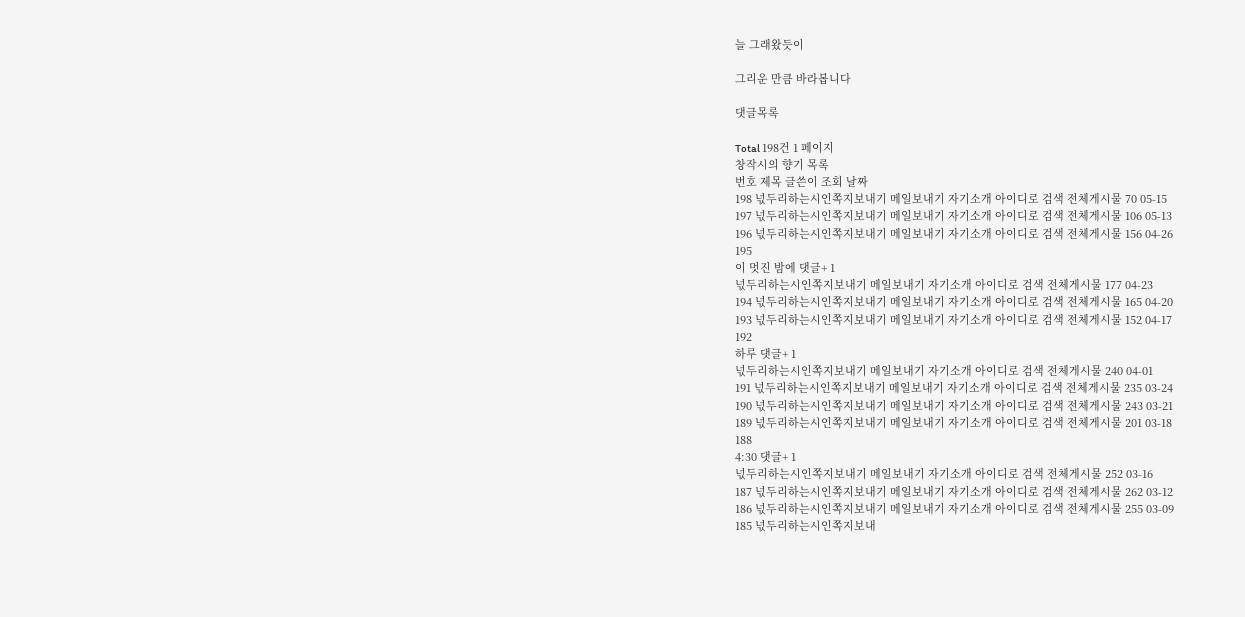늘 그래왔듯이

그리운 만큼 바라봅니다

댓글목록

Total 198건 1 페이지
창작시의 향기 목록
번호 제목 글쓴이 조회 날짜
198 넋두리하는시인쪽지보내기 메일보내기 자기소개 아이디로 검색 전체게시물 70 05-15
197 넋두리하는시인쪽지보내기 메일보내기 자기소개 아이디로 검색 전체게시물 106 05-13
196 넋두리하는시인쪽지보내기 메일보내기 자기소개 아이디로 검색 전체게시물 156 04-26
195
이 멋진 밤에 댓글+ 1
넋두리하는시인쪽지보내기 메일보내기 자기소개 아이디로 검색 전체게시물 177 04-23
194 넋두리하는시인쪽지보내기 메일보내기 자기소개 아이디로 검색 전체게시물 165 04-20
193 넋두리하는시인쪽지보내기 메일보내기 자기소개 아이디로 검색 전체게시물 152 04-17
192
하루 댓글+ 1
넋두리하는시인쪽지보내기 메일보내기 자기소개 아이디로 검색 전체게시물 240 04-01
191 넋두리하는시인쪽지보내기 메일보내기 자기소개 아이디로 검색 전체게시물 235 03-24
190 넋두리하는시인쪽지보내기 메일보내기 자기소개 아이디로 검색 전체게시물 243 03-21
189 넋두리하는시인쪽지보내기 메일보내기 자기소개 아이디로 검색 전체게시물 201 03-18
188
4:30 댓글+ 1
넋두리하는시인쪽지보내기 메일보내기 자기소개 아이디로 검색 전체게시물 252 03-16
187 넋두리하는시인쪽지보내기 메일보내기 자기소개 아이디로 검색 전체게시물 262 03-12
186 넋두리하는시인쪽지보내기 메일보내기 자기소개 아이디로 검색 전체게시물 255 03-09
185 넋두리하는시인쪽지보내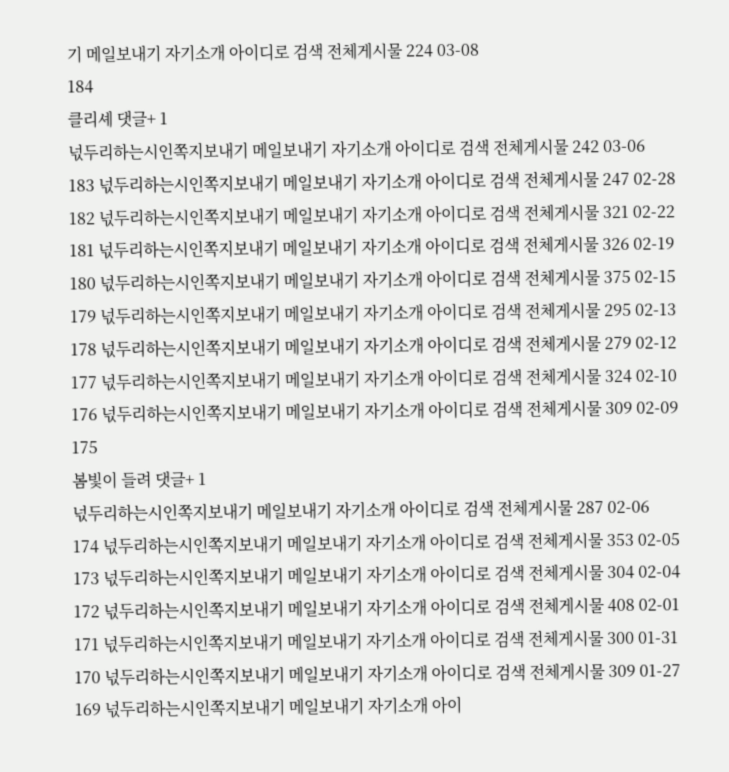기 메일보내기 자기소개 아이디로 검색 전체게시물 224 03-08
184
클리셰 댓글+ 1
넋두리하는시인쪽지보내기 메일보내기 자기소개 아이디로 검색 전체게시물 242 03-06
183 넋두리하는시인쪽지보내기 메일보내기 자기소개 아이디로 검색 전체게시물 247 02-28
182 넋두리하는시인쪽지보내기 메일보내기 자기소개 아이디로 검색 전체게시물 321 02-22
181 넋두리하는시인쪽지보내기 메일보내기 자기소개 아이디로 검색 전체게시물 326 02-19
180 넋두리하는시인쪽지보내기 메일보내기 자기소개 아이디로 검색 전체게시물 375 02-15
179 넋두리하는시인쪽지보내기 메일보내기 자기소개 아이디로 검색 전체게시물 295 02-13
178 넋두리하는시인쪽지보내기 메일보내기 자기소개 아이디로 검색 전체게시물 279 02-12
177 넋두리하는시인쪽지보내기 메일보내기 자기소개 아이디로 검색 전체게시물 324 02-10
176 넋두리하는시인쪽지보내기 메일보내기 자기소개 아이디로 검색 전체게시물 309 02-09
175
봄빛이 들려 댓글+ 1
넋두리하는시인쪽지보내기 메일보내기 자기소개 아이디로 검색 전체게시물 287 02-06
174 넋두리하는시인쪽지보내기 메일보내기 자기소개 아이디로 검색 전체게시물 353 02-05
173 넋두리하는시인쪽지보내기 메일보내기 자기소개 아이디로 검색 전체게시물 304 02-04
172 넋두리하는시인쪽지보내기 메일보내기 자기소개 아이디로 검색 전체게시물 408 02-01
171 넋두리하는시인쪽지보내기 메일보내기 자기소개 아이디로 검색 전체게시물 300 01-31
170 넋두리하는시인쪽지보내기 메일보내기 자기소개 아이디로 검색 전체게시물 309 01-27
169 넋두리하는시인쪽지보내기 메일보내기 자기소개 아이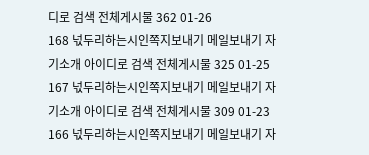디로 검색 전체게시물 362 01-26
168 넋두리하는시인쪽지보내기 메일보내기 자기소개 아이디로 검색 전체게시물 325 01-25
167 넋두리하는시인쪽지보내기 메일보내기 자기소개 아이디로 검색 전체게시물 309 01-23
166 넋두리하는시인쪽지보내기 메일보내기 자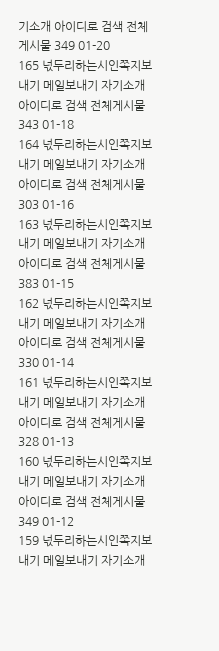기소개 아이디로 검색 전체게시물 349 01-20
165 넋두리하는시인쪽지보내기 메일보내기 자기소개 아이디로 검색 전체게시물 343 01-18
164 넋두리하는시인쪽지보내기 메일보내기 자기소개 아이디로 검색 전체게시물 303 01-16
163 넋두리하는시인쪽지보내기 메일보내기 자기소개 아이디로 검색 전체게시물 383 01-15
162 넋두리하는시인쪽지보내기 메일보내기 자기소개 아이디로 검색 전체게시물 330 01-14
161 넋두리하는시인쪽지보내기 메일보내기 자기소개 아이디로 검색 전체게시물 328 01-13
160 넋두리하는시인쪽지보내기 메일보내기 자기소개 아이디로 검색 전체게시물 349 01-12
159 넋두리하는시인쪽지보내기 메일보내기 자기소개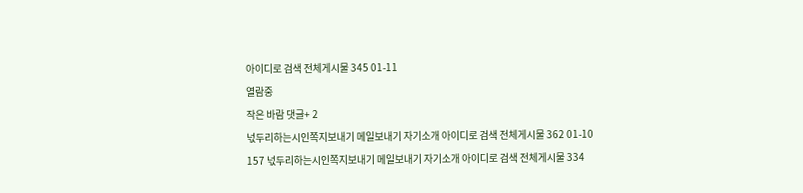아이디로 검색 전체게시물 345 01-11
열람중
작은 바람 댓글+ 2
넋두리하는시인쪽지보내기 메일보내기 자기소개 아이디로 검색 전체게시물 362 01-10
157 넋두리하는시인쪽지보내기 메일보내기 자기소개 아이디로 검색 전체게시물 334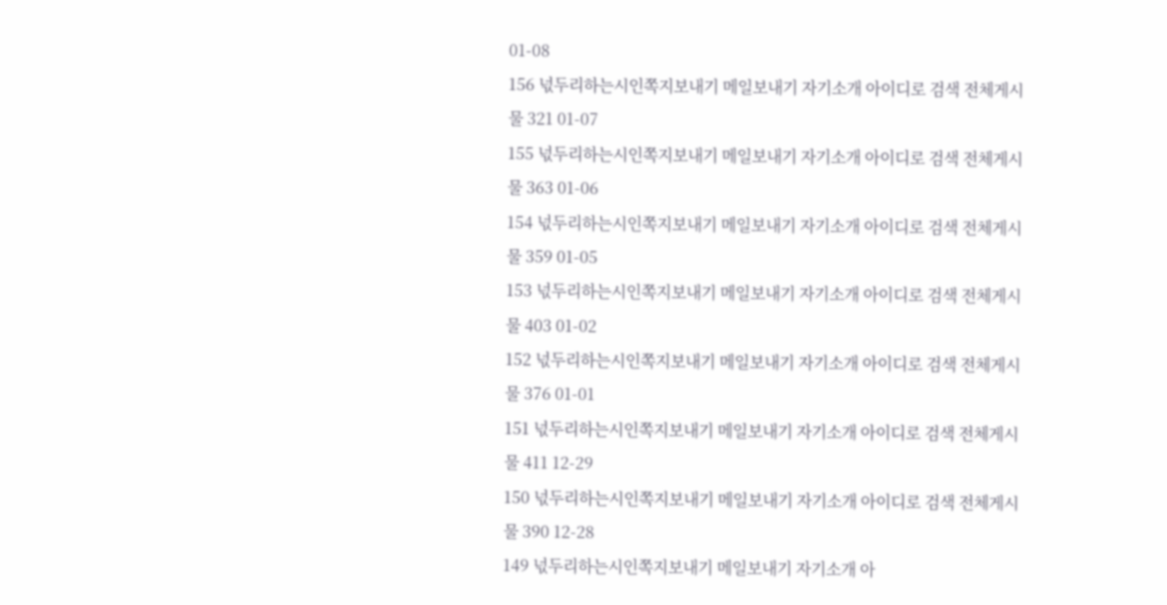01-08
156 넋두리하는시인쪽지보내기 메일보내기 자기소개 아이디로 검색 전체게시물 321 01-07
155 넋두리하는시인쪽지보내기 메일보내기 자기소개 아이디로 검색 전체게시물 363 01-06
154 넋두리하는시인쪽지보내기 메일보내기 자기소개 아이디로 검색 전체게시물 359 01-05
153 넋두리하는시인쪽지보내기 메일보내기 자기소개 아이디로 검색 전체게시물 403 01-02
152 넋두리하는시인쪽지보내기 메일보내기 자기소개 아이디로 검색 전체게시물 376 01-01
151 넋두리하는시인쪽지보내기 메일보내기 자기소개 아이디로 검색 전체게시물 411 12-29
150 넋두리하는시인쪽지보내기 메일보내기 자기소개 아이디로 검색 전체게시물 390 12-28
149 넋두리하는시인쪽지보내기 메일보내기 자기소개 아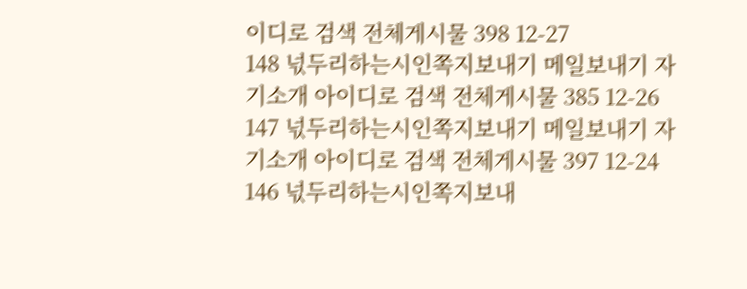이디로 검색 전체게시물 398 12-27
148 넋두리하는시인쪽지보내기 메일보내기 자기소개 아이디로 검색 전체게시물 385 12-26
147 넋두리하는시인쪽지보내기 메일보내기 자기소개 아이디로 검색 전체게시물 397 12-24
146 넋두리하는시인쪽지보내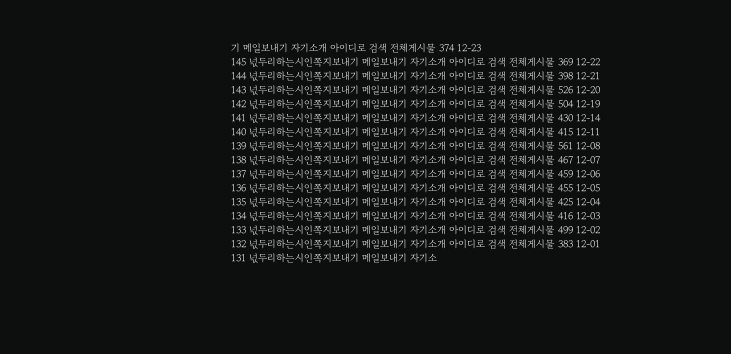기 메일보내기 자기소개 아이디로 검색 전체게시물 374 12-23
145 넋두리하는시인쪽지보내기 메일보내기 자기소개 아이디로 검색 전체게시물 369 12-22
144 넋두리하는시인쪽지보내기 메일보내기 자기소개 아이디로 검색 전체게시물 398 12-21
143 넋두리하는시인쪽지보내기 메일보내기 자기소개 아이디로 검색 전체게시물 526 12-20
142 넋두리하는시인쪽지보내기 메일보내기 자기소개 아이디로 검색 전체게시물 504 12-19
141 넋두리하는시인쪽지보내기 메일보내기 자기소개 아이디로 검색 전체게시물 430 12-14
140 넋두리하는시인쪽지보내기 메일보내기 자기소개 아이디로 검색 전체게시물 415 12-11
139 넋두리하는시인쪽지보내기 메일보내기 자기소개 아이디로 검색 전체게시물 561 12-08
138 넋두리하는시인쪽지보내기 메일보내기 자기소개 아이디로 검색 전체게시물 467 12-07
137 넋두리하는시인쪽지보내기 메일보내기 자기소개 아이디로 검색 전체게시물 459 12-06
136 넋두리하는시인쪽지보내기 메일보내기 자기소개 아이디로 검색 전체게시물 455 12-05
135 넋두리하는시인쪽지보내기 메일보내기 자기소개 아이디로 검색 전체게시물 425 12-04
134 넋두리하는시인쪽지보내기 메일보내기 자기소개 아이디로 검색 전체게시물 416 12-03
133 넋두리하는시인쪽지보내기 메일보내기 자기소개 아이디로 검색 전체게시물 499 12-02
132 넋두리하는시인쪽지보내기 메일보내기 자기소개 아이디로 검색 전체게시물 383 12-01
131 넋두리하는시인쪽지보내기 메일보내기 자기소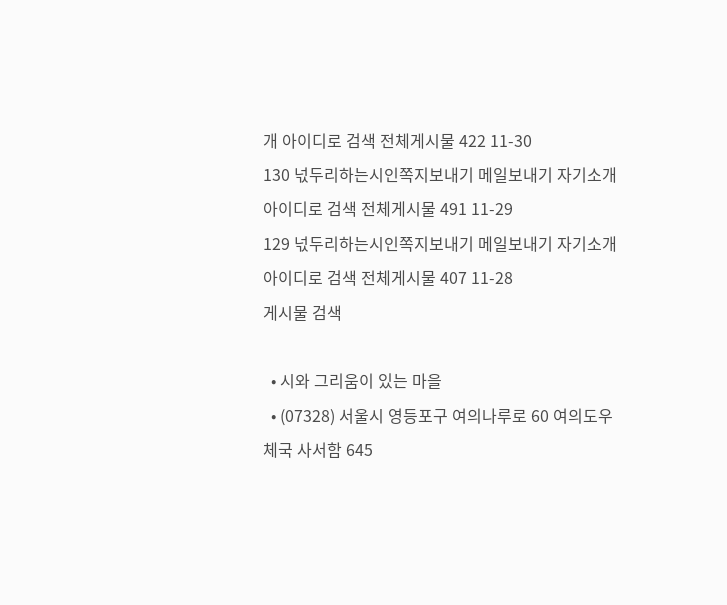개 아이디로 검색 전체게시물 422 11-30
130 넋두리하는시인쪽지보내기 메일보내기 자기소개 아이디로 검색 전체게시물 491 11-29
129 넋두리하는시인쪽지보내기 메일보내기 자기소개 아이디로 검색 전체게시물 407 11-28
게시물 검색

  • 시와 그리움이 있는 마을
  • (07328) 서울시 영등포구 여의나루로 60 여의도우체국 사서함 645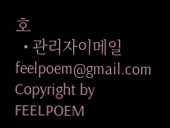호
  • 관리자이메일 feelpoem@gmail.com
Copyright by FEELPOEM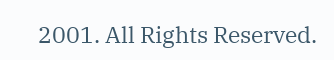2001. All Rights Reserved.